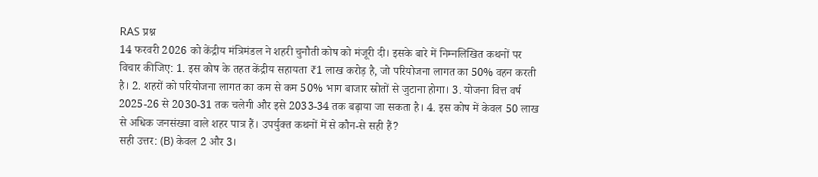RAS प्रश्न
14 फरवरी 2026 को केंद्रीय मंत्रिमंडल ने शहरी चुनौती कोष को मंजूरी दी। इसके बारे में निम्नलिखित कथनों पर विचार कीजिए: 1. इस कोष के तहत केंद्रीय सहायता ₹1 लाख करोड़ है, जो परियोजना लागत का 50% वहन करती है। 2. शहरों को परियोजना लागत का कम से कम 50% भाग बाजार स्रोतों से जुटाना होगा। 3. योजना वित्त वर्ष 2025-26 से 2030-31 तक चलेगी और इसे 2033-34 तक बढ़ाया जा सकता है। 4. इस कोष में केवल 50 लाख से अधिक जनसंख्या वाले शहर पात्र हैं। उपर्युक्त कथनों में से कौन-से सही हैं?
सही उत्तर: (B) केवल 2 और 3।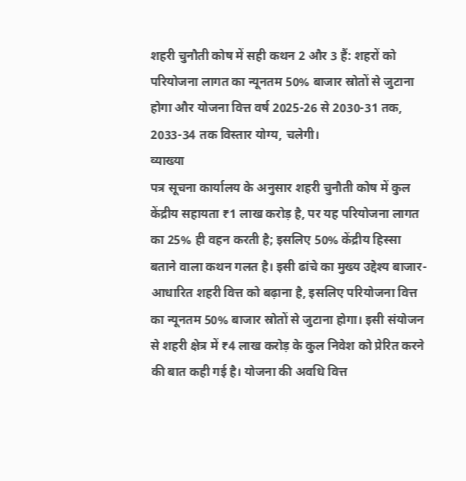शहरी चुनौती कोष में सही कथन 2 और 3 हैं: शहरों को परियोजना लागत का न्यूनतम 50% बाजार स्रोतों से जुटाना होगा और योजना वित्त वर्ष 2025-26 से 2030-31 तक, 2033-34 तक विस्तार योग्य, चलेगी।
व्याख्या
पत्र सूचना कार्यालय के अनुसार शहरी चुनौती कोष में कुल केंद्रीय सहायता ₹1 लाख करोड़ है, पर यह परियोजना लागत का 25% ही वहन करती है; इसलिए 50% केंद्रीय हिस्सा बताने वाला कथन गलत है। इसी ढांचे का मुख्य उद्देश्य बाजार-आधारित शहरी वित्त को बढ़ाना है, इसलिए परियोजना वित्त का न्यूनतम 50% बाजार स्रोतों से जुटाना होगा। इसी संयोजन से शहरी क्षेत्र में ₹4 लाख करोड़ के कुल निवेश को प्रेरित करने की बात कही गई है। योजना की अवधि वित्त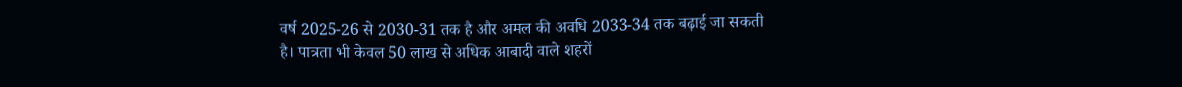वर्ष 2025-26 से 2030-31 तक है और अमल की अवधि 2033-34 तक बढ़ाई जा सकती है। पात्रता भी केवल 50 लाख से अधिक आबादी वाले शहरों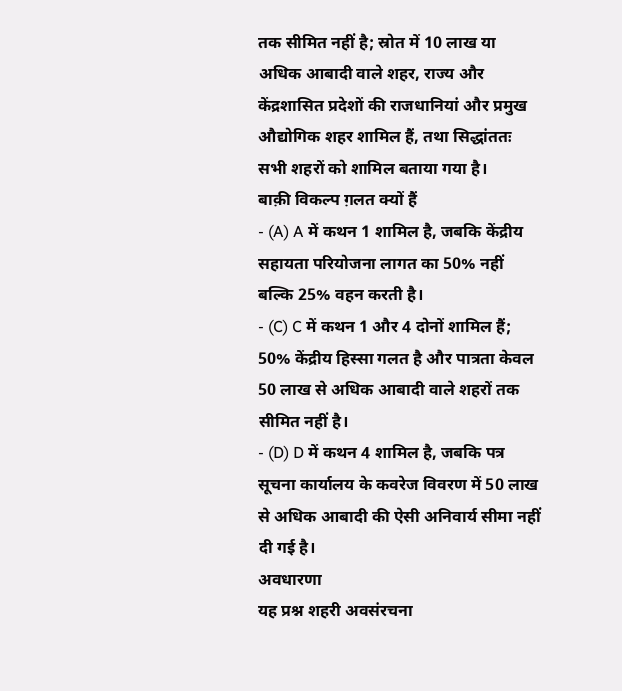तक सीमित नहीं है; स्रोत में 10 लाख या अधिक आबादी वाले शहर, राज्य और केंद्रशासित प्रदेशों की राजधानियां और प्रमुख औद्योगिक शहर शामिल हैं, तथा सिद्धांततः सभी शहरों को शामिल बताया गया है।
बाक़ी विकल्प ग़लत क्यों हैं
- (A) A में कथन 1 शामिल है, जबकि केंद्रीय सहायता परियोजना लागत का 50% नहीं बल्कि 25% वहन करती है।
- (C) C में कथन 1 और 4 दोनों शामिल हैं; 50% केंद्रीय हिस्सा गलत है और पात्रता केवल 50 लाख से अधिक आबादी वाले शहरों तक सीमित नहीं है।
- (D) D में कथन 4 शामिल है, जबकि पत्र सूचना कार्यालय के कवरेज विवरण में 50 लाख से अधिक आबादी की ऐसी अनिवार्य सीमा नहीं दी गई है।
अवधारणा
यह प्रश्न शहरी अवसंरचना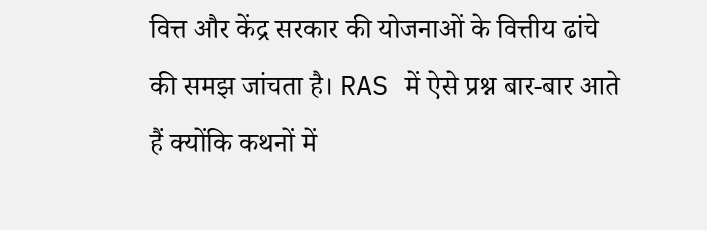वित्त और केंद्र सरकार की योजनाओं के वित्तीय ढांचे की समझ जांचता है। RAS में ऐसे प्रश्न बार-बार आते हैं क्योंकि कथनों में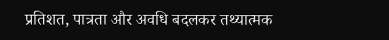प्रतिशत, पात्रता और अवधि बदलकर तथ्यात्मक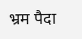भ्रम पैदा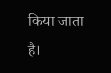किया जाता है।